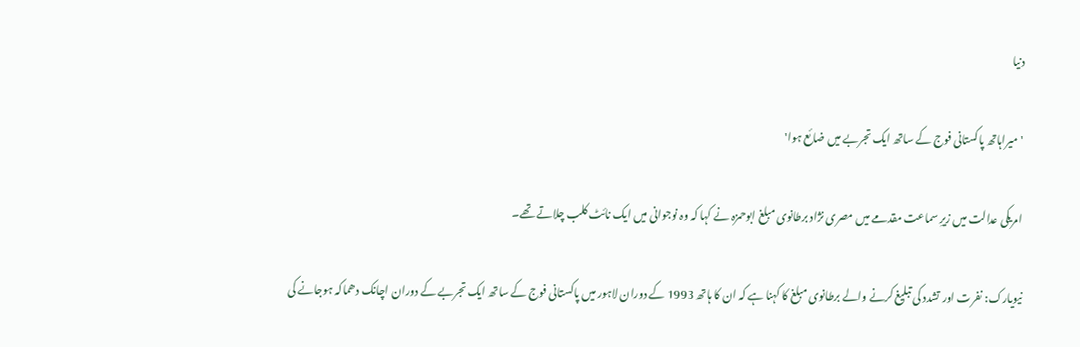دنیا

'میراہاتھ پاکستانی فوج کے ساتھ ایک تجربے میں ضائع ہوا'

امریکی عدالت میں زیرِ سماعت مقدمے میں مصری نژاد برطانوی مبلغ ابوحمزہ نے کہا کہ وہ نوجوانی میں ایک نائٹ کلب چلاتے تھے۔

نیویارک: نفرت اور تشدد کی تبلیغ کرنے والے برطانوی مبلغ کا کہنا ہے کہ ان کا ہاتھ 1993 کے دوران لاہور میں پاکستانی فوج کے ساتھ ایک تجربے کے دوران اچانک دھماکہ ہوجانے کی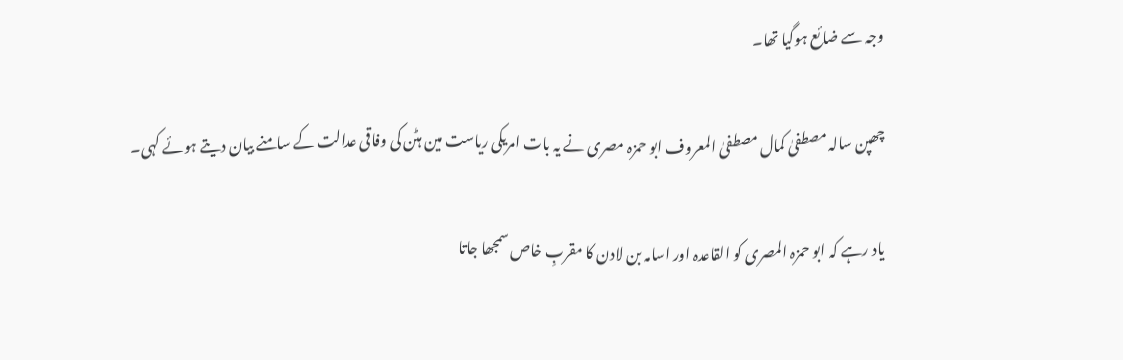وجہ سے ضائع ہوگیا تھا۔

چھپن سالہ مصطفیٰ کمال مصطفیٰ المعروف ابو حمزہ مصری نے یہ بات امریکی ریاست مین ہٹن کی وفاقی عدالت کے سامنے بیان دیتے ہوئے کہی۔

یاد رہے کہ ابو حمزہ المصری کو القاعدہ اور اسامہ بن لادن کا مقربِ خاص سمجھا جاتا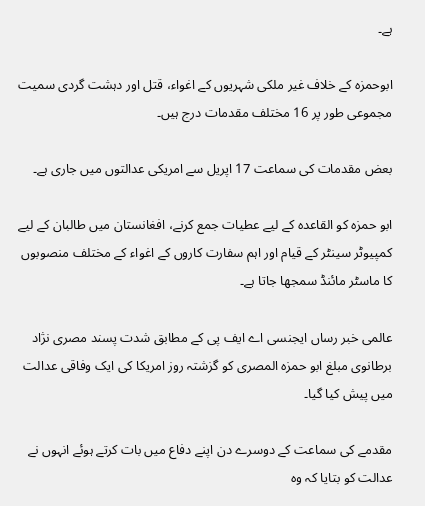ہے۔

ابوحمزہ کے خلاف غیر ملکی شہریوں کے اغواء، قتل اور دہشت گردی سمیت مجموعی طور پر 16 مختلف مقدمات درج ہیں۔

بعض مقدمات کی سماعت 17 اپریل سے امریکی عدالتوں میں جاری ہے۔

ابو حمزہ کو القاعدہ کے لیے عطیات جمع کرنے، افغانستان میں طالبان کے لیے کمپیوٹر سینٹر کے قیام اور اہم سفارت کاروں کے اغواء کے مختلف منصوبوں کا ماسٹر مائنڈ سمجھا جاتا ہے۔

عالمی خبر رساں ایجنسی اے ایف پی کے مطابق شدت پسند مصری نژاد برطانوی مبلغ ابو حمزہ المصری کو گزشتہ روز امریکا کی ایک وفاقی عدالت میں پیش کیا گیا۔

مقدمے کی سماعت کے دوسرے دن اپنے دفاع میں بات کرتے ہوئے انہوں نے عدالت کو بتایا کہ وہ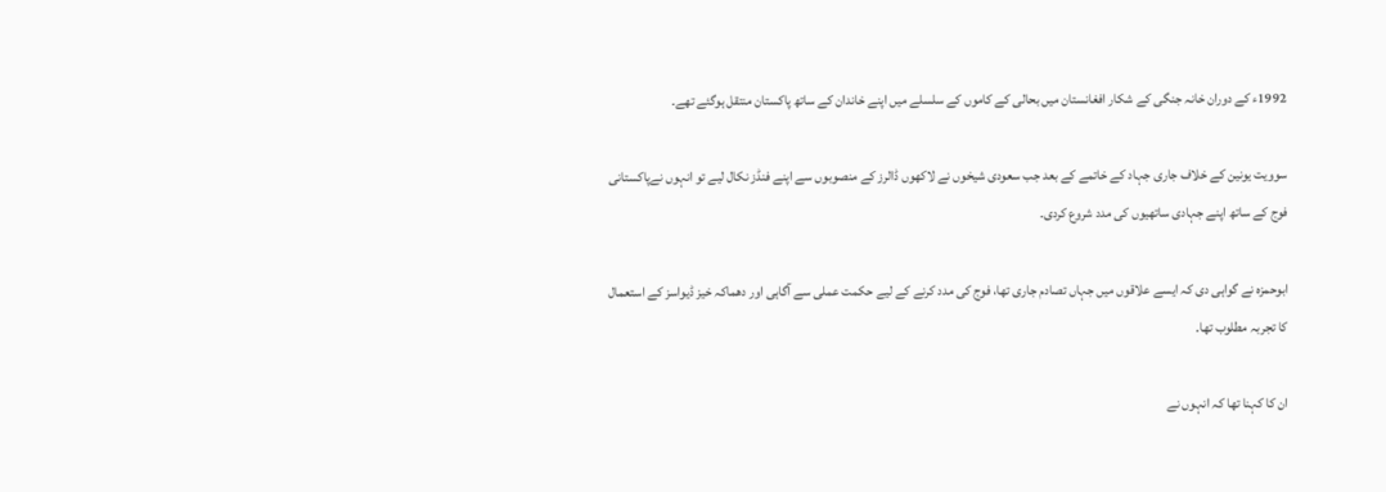1992ء کے دوران خانہ جنگی کے شکار افغانستان میں بحالی کے کاموں کے سلسلے میں اپنے خاندان کے ساتھ پاکستان منتقل ہوگئے تھے۔

سوویت یونین کے خلاف جاری جہاد کے خاتمے کے بعد جب سعودی شیخوں نے لاکھوں ڈالرز کے منصوبوں سے اپنے فنڈز نکال لیے تو انہوں نےپاکستانی فوج کے ساتھ اپنے جہادی ساتھیوں کی مدد شروع کردی۔

ابوحمزہ نے گواہی دی کہ ایسے علاقوں میں جہاں تصادم جاری تھا، فوج کی مدد کرنے کے لیے حکمت عملی سے آگاہی اور دھماکہ خیز ڈیواسز کے استعمال کا تجربہ مطلوب تھا۔

ان کا کہنا تھا کہ انہوں نے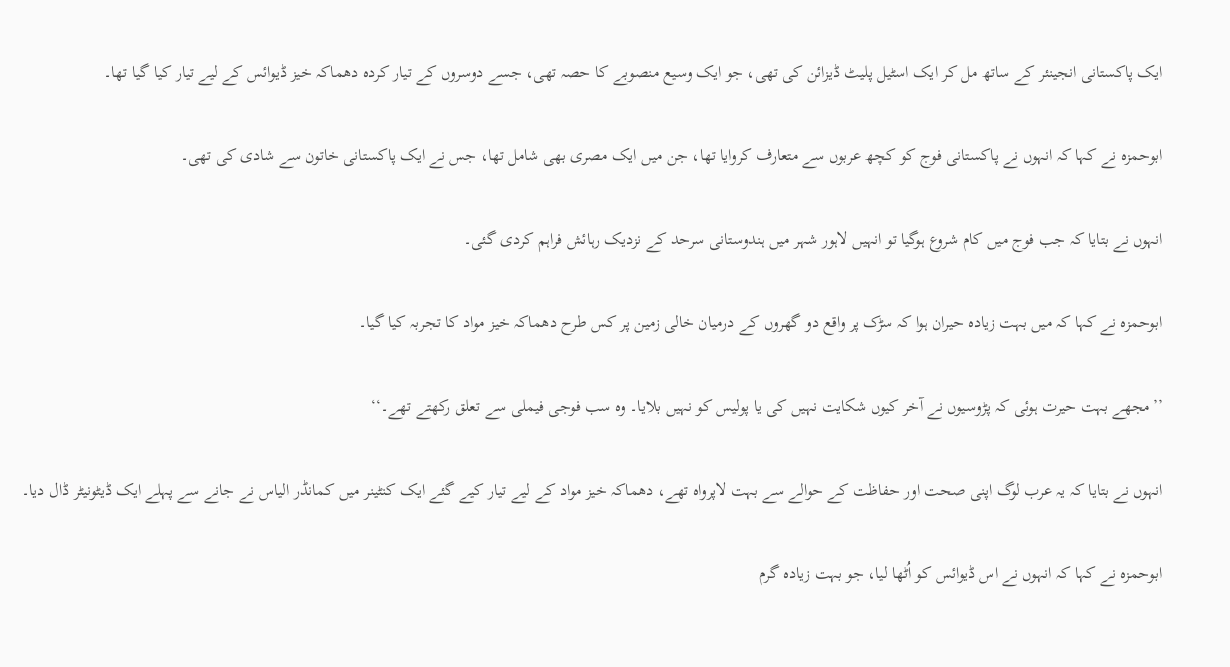ایک پاکستانی انجینئر کے ساتھ مل کر ایک اسٹیل پلیٹ ڈیزائن کی تھی، جو ایک وسیع منصوبے کا حصہ تھی، جسے دوسروں کے تیار کردہ دھماکہ خیز ڈیوائس کے لیے تیار کیا گیا تھا۔

ابوحمزہ نے کہا کہ انہوں نے پاکستانی فوج کو کچھ عربوں سے متعارف کروایا تھا، جن میں ایک مصری بھی شامل تھا، جس نے ایک پاکستانی خاتون سے شادی کی تھی۔

انہوں نے بتایا کہ جب فوج میں کام شروع ہوگیا تو انہیں لاہور شہر میں ہندوستانی سرحد کے نزدیک رہائش فراہم کردی گئی۔

ابوحمزہ نے کہا کہ میں بہت زیادہ حیران ہوا کہ سڑک پر واقع دو گھروں کے درمیان خالی زمین پر کس طرح دھماکہ خیز مواد کا تجربہ کیا گیا۔

’’مجھے بہت حیرت ہوئی کہ پڑوسیوں نے آخر کیوں شکایت نہیں کی یا پولیس کو نہیں بلایا۔ وہ سب فوجی فیملی سے تعلق رکھتے تھے۔‘‘

انہوں نے بتایا کہ یہ عرب لوگ اپنی صحت اور حفاظت کے حوالے سے بہت لاپرواہ تھے، دھماکہ خیز مواد کے لیے تیار کیے گئے ایک کنٹینر میں کمانڈر الیاس نے جانے سے پہلے ایک ڈیٹونیٹر ڈال دیا۔

ابوحمزہ نے کہا کہ انہوں نے اس ڈیوائس کو اُٹھا لیا، جو بہت زیادہ گرم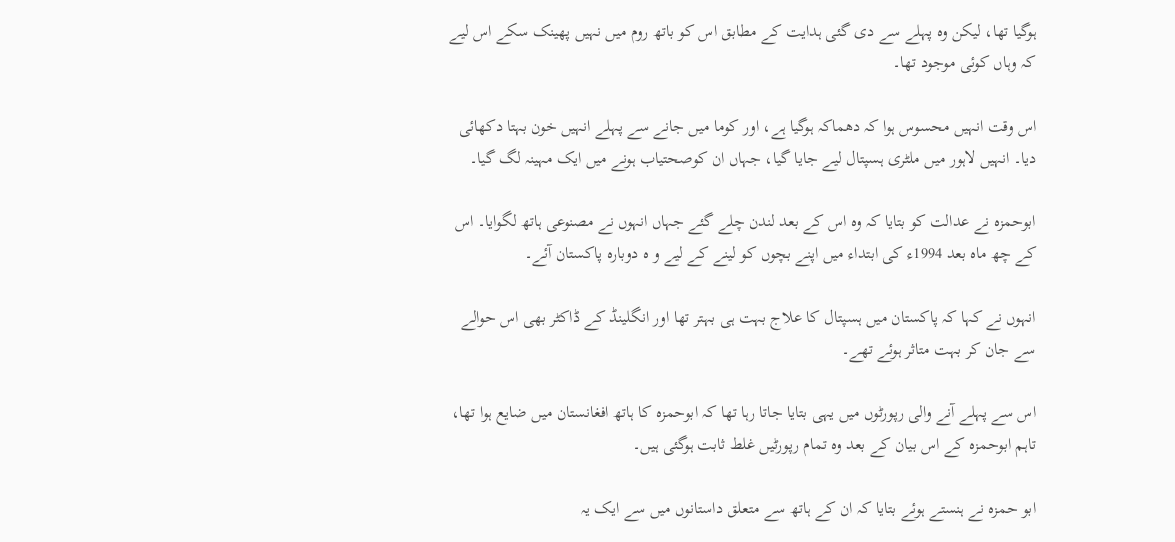ہوگیا تھا، لیکن وہ پہلے سے دی گئی ہدایت کے مطابق اس کو باتھ روم میں نہیں پھینک سکے اس لیے کہ وہاں کوئی موجود تھا۔

اس وقت انہیں محسوس ہوا کہ دھماکہ ہوگیا ہے، اور کوما میں جانے سے پہلے انہیں خون بہتا دکھائی دیا۔ انہیں لاہور میں ملٹری ہسپتال لیے جایا گیا، جہاں ان کوصحتیاب ہونے میں ایک مہینہ لگ گیا۔

ابوحمزہ نے عدالت کو بتایا کہ وہ اس کے بعد لندن چلے گئے جہاں انہوں نے مصنوعی ہاتھ لگوایا۔ اس کے چھ ماہ بعد 1994ء کی ابتداء میں اپنے بچوں کو لینے کے لیے و ہ دوبارہ پاکستان آئے۔

انہوں نے کہا کہ پاکستان میں ہسپتال کا علاج بہت ہی بہتر تھا اور انگلینڈ کے ڈاکٹر بھی اس حوالے سے جان کر بہت متاثر ہوئے تھے۔

اس سے پہلے آنے والی رپورٹوں میں یہی بتایا جاتا رہا تھا کہ ابوحمزہ کا ہاتھ افغانستان میں ضایع ہوا تھا، تاہم ابوحمزہ کے اس بیان کے بعد وہ تمام رپورٹیں غلط ثابت ہوگئی ہیں۔

ابو حمزہ نے ہنستے ہوئے بتایا کہ ان کے ہاتھ سے متعلق داستانوں میں سے ایک یہ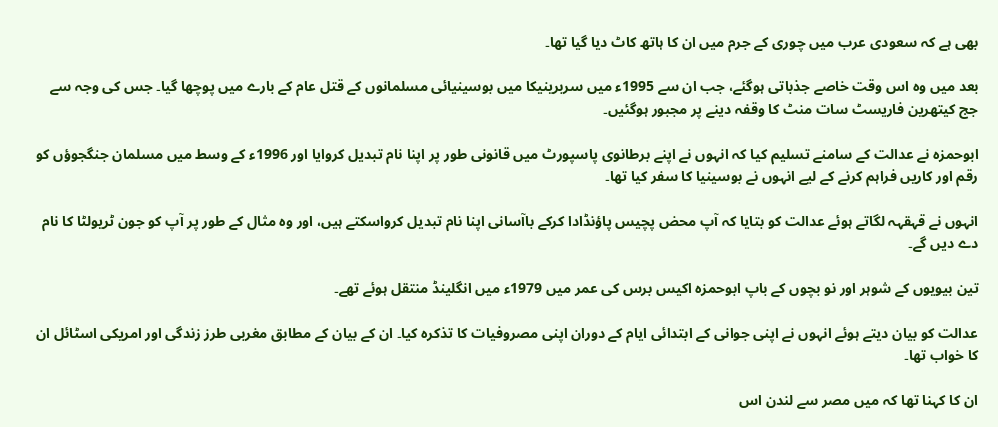بھی ہے کہ سعودی عرب میں چوری کے جرم میں ان کا ہاتھ کاٹ دیا گیا تھا۔

بعد میں وہ اس وقت خاصے جذباتی ہوگئے، جب ان سے 1995ء میں سربرینیکا میں بوسینیائی مسلمانوں کے قتل عام کے بارے میں پوچھا گیا۔ جس کی وجہ سے جج کیتھرین فاریسٹ سات منٹ کا وقفہ دینے پر مجبور ہوگئیں۔

ابوحمزہ نے عدالت کے سامنے تسلیم کیا کہ انہوں نے اپنے برطانوی پاسپورٹ میں قانونی طور پر اپنا نام تبدیل کروایا اور 1996ء کے وسط میں مسلمان جنگجوؤں کو رقم اور کاریں فراہم کرنے کے لیے انہوں نے بوسینیا کا سفر کیا تھا۔

انہوں نے قہقہہ لگاتے ہوئے عدالت کو بتایا کہ آپ محض پچیس پاؤنڈادا کرکے باآسانی اپنا نام تبدیل کرواسکتے ہیں، اور وہ مثال کے طور پر آپ کو جون ٹریولٹا کا نام دے دیں گے۔

تین بیویوں کے شوہر اور نو بچوں کے باپ ابوحمزہ اکیس برس کی عمر میں 1979ء میں انگلینڈ منتقل ہوئے تھے۔

عدالت کو بیان دیتے ہوئے انہوں نے اپنی جوانی کے ابتدائی ایام کے دوران اپنی مصروفیات کا تذکرہ کیا۔ ان کے بیان کے مطابق مغربی طرز زندگی اور امریکی اسٹائل ان کا خواب تھا۔

ان کا کہنا تھا کہ میں مصر سے لندن اس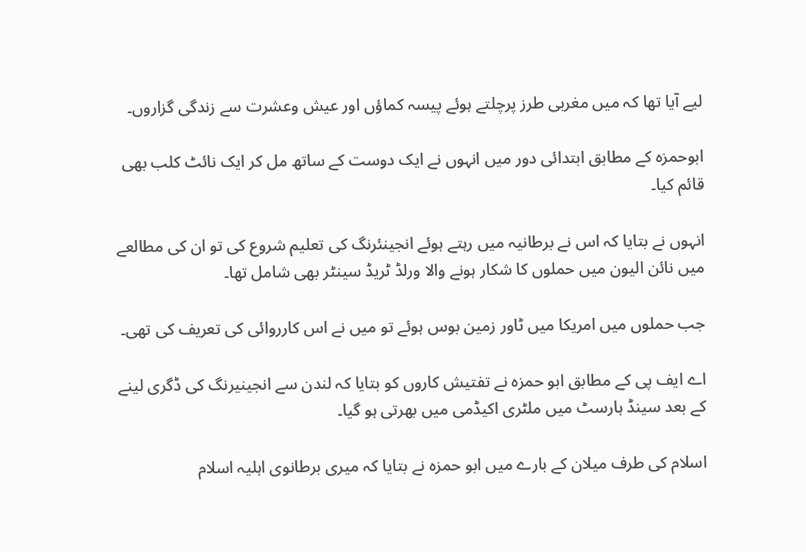لیے آیا تھا کہ میں مغربی طرز پرچلتے ہوئے پیسہ کماؤں اور عیش وعشرت سے زندگی گزاروں۔

ابوحمزہ کے مطابق ابتدائی دور میں انہوں نے ایک دوست کے ساتھ مل کر ایک نائٹ کلب بھی قائم کیا۔

انہوں نے بتایا کہ اس نے برطانیہ میں رہتے ہوئے انجینئرنگ کی تعلیم شروع کی تو ان کی مطالعے میں نائن الیون میں حملوں کا شکار ہونے والا ورلڈ ٹریڈ سینٹر بھی شامل تھا۔

جب حملوں میں امریکا میں ٹاور زمین بوس ہوئے تو میں نے اس کارروائی کی تعریف کی تھی۔

اے ایف پی کے مطابق ابو حمزہ نے تفتیش کاروں کو بتایا کہ لندن سے انجینیرنگ کی ڈگری لینے کے بعد سینڈ ہارسٹ میں ملٹری اکیڈمی میں بھرتی ہو گیا۔

اسلام کی طرف میلان کے بارے میں ابو حمزہ نے بتایا کہ میری برطانوی اہلیہ اسلام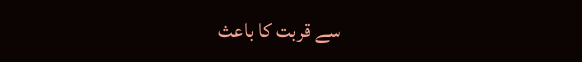سے قربت کا باعث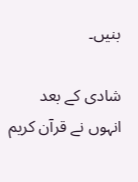بنیں۔

شادی کے بعد انہوں نے قرآن کریم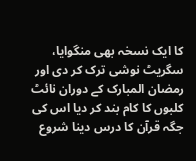کا ایک نسخہ بھی منگوایا، سگریٹ نوشی ترک کر دی اور رمضان المبارک کے دوران نائٹ کلبوں کا کام بند کر دیا اس کی جگہ قرآن کا درس دینا شروع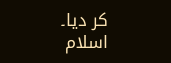کر دیا۔ اسلام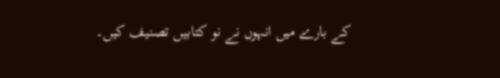کے بارے میں انہوں نے نو کتابیں تصنیف کیں۔